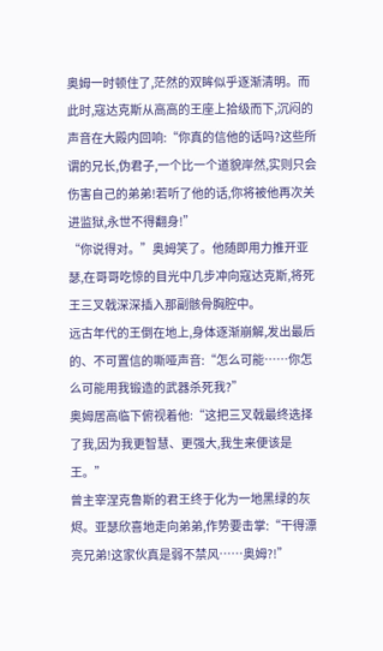奥姆一时顿住了,茫然的双眸似乎逐渐清明。而此时,寇达克斯从高高的王座上拾级而下,沉闷的声音在大殿内回响:“你真的信他的话吗?这些所谓的兄长,伪君子,一个比一个道貌岸然,实则只会伤害自己的弟弟!若听了他的话,你将被他再次关进监狱,永世不得翻身!”
“你说得对。”奥姆笑了。他随即用力推开亚瑟,在哥哥吃惊的目光中几步冲向寇达克斯,将死王三叉戟深深插入那副骸骨胸腔中。
远古年代的王倒在地上,身体逐渐崩解,发出最后的、不可置信的嘶哑声音:“怎么可能……你怎么可能用我锻造的武器杀死我?”
奥姆居高临下俯视着他:“这把三叉戟最终选择了我,因为我更智慧、更强大,我生来便该是王。”
曾主宰涅克鲁斯的君王终于化为一地黑绿的灰烬。亚瑟欣喜地走向弟弟,作势要击掌:“干得漂亮兄弟!这家伙真是弱不禁风……奥姆?!”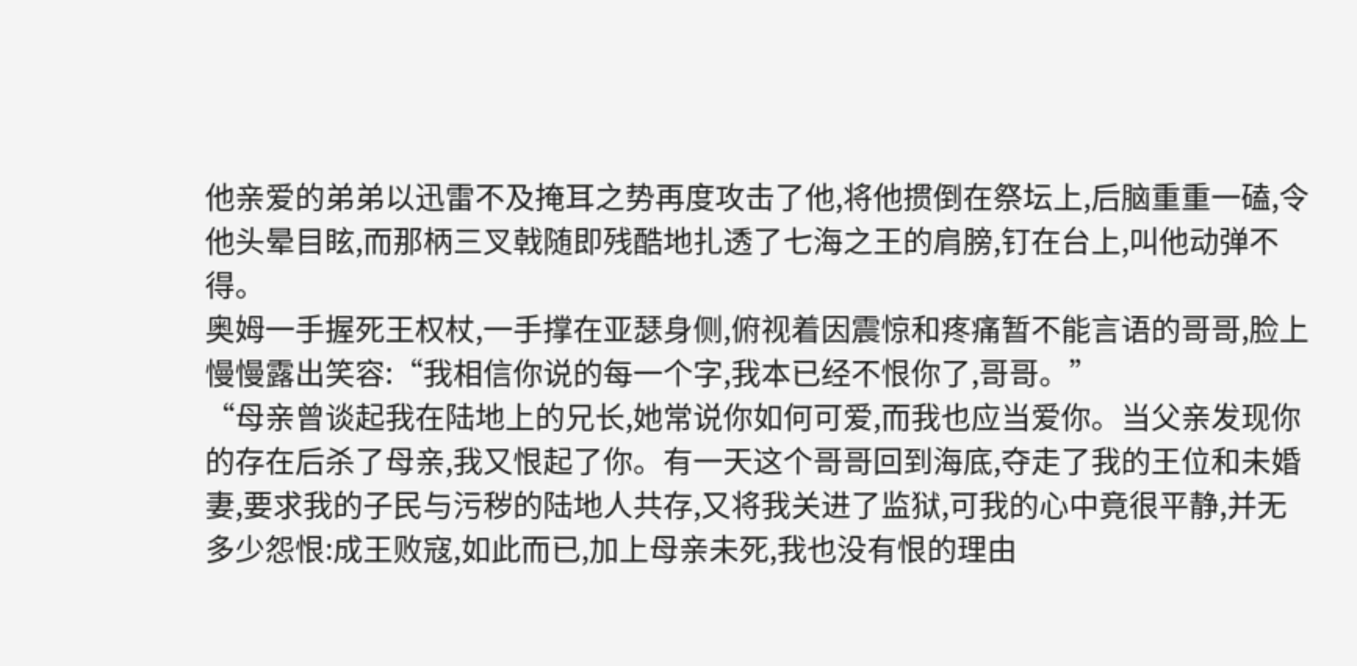他亲爱的弟弟以迅雷不及掩耳之势再度攻击了他,将他掼倒在祭坛上,后脑重重一磕,令他头晕目眩,而那柄三叉戟随即残酷地扎透了七海之王的肩膀,钉在台上,叫他动弹不得。
奥姆一手握死王权杖,一手撑在亚瑟身侧,俯视着因震惊和疼痛暂不能言语的哥哥,脸上慢慢露出笑容:“我相信你说的每一个字,我本已经不恨你了,哥哥。”
“母亲曾谈起我在陆地上的兄长,她常说你如何可爱,而我也应当爱你。当父亲发现你的存在后杀了母亲,我又恨起了你。有一天这个哥哥回到海底,夺走了我的王位和未婚妻,要求我的子民与污秽的陆地人共存,又将我关进了监狱,可我的心中竟很平静,并无多少怨恨:成王败寇,如此而已,加上母亲未死,我也没有恨的理由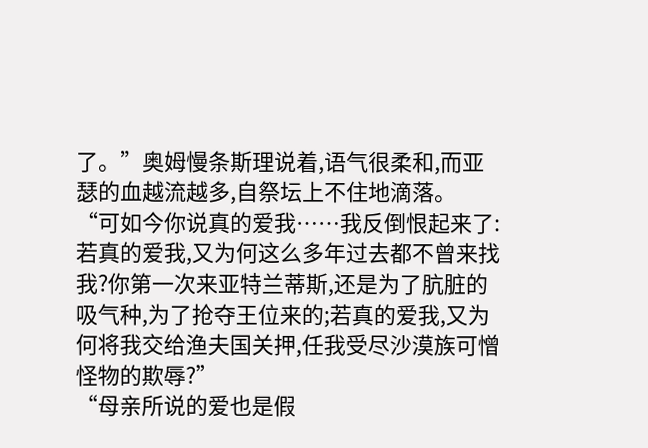了。”奥姆慢条斯理说着,语气很柔和,而亚瑟的血越流越多,自祭坛上不住地滴落。
“可如今你说真的爱我……我反倒恨起来了:若真的爱我,又为何这么多年过去都不曾来找我?你第一次来亚特兰蒂斯,还是为了肮脏的吸气种,为了抢夺王位来的;若真的爱我,又为何将我交给渔夫国关押,任我受尽沙漠族可憎怪物的欺辱?”
“母亲所说的爱也是假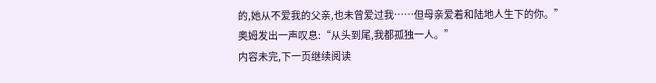的,她从不爱我的父亲,也未曾爱过我……但母亲爱着和陆地人生下的你。”
奥姆发出一声叹息:“从头到尾,我都孤独一人。”
内容未完,下一页继续阅读